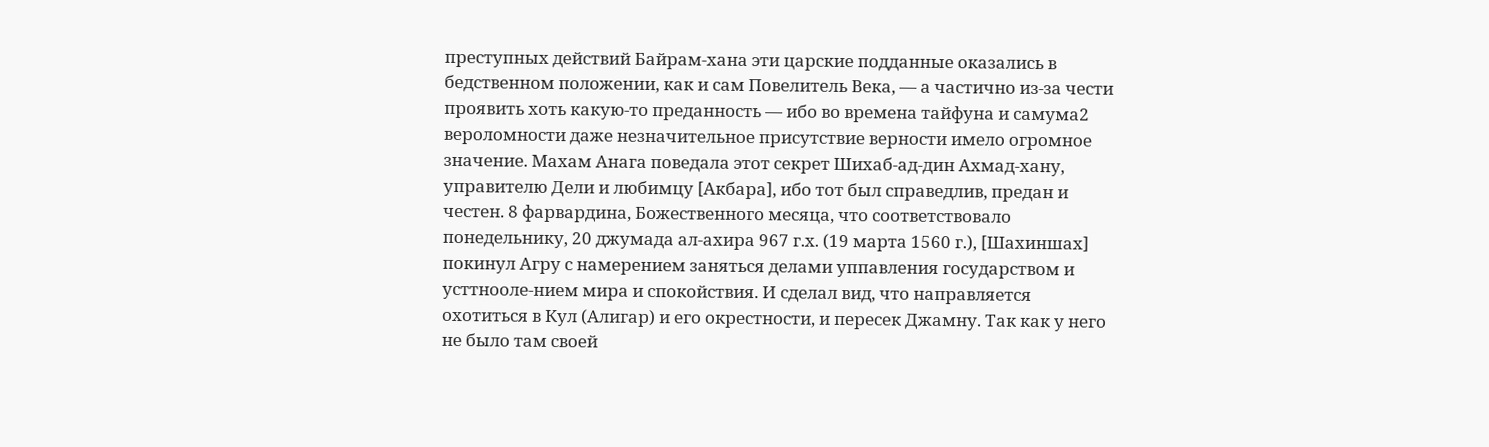преступных действий Байрам-хана эти царские подданные оказались в бедственном положении, как и сам Повелитель Века, — а частично из-за чести проявить хоть какую-то преданность — ибо во времена тайфуна и самума2 вероломности даже незначительное присутствие верности имело огромное значение. Махам Анага поведала этот секрет Шихаб-ад-дин Ахмад-хану, управителю Дели и любимцу [Акбара], ибо тот был справедлив, предан и честен. 8 фарвардина, Божественного месяца, что соответствовало понедельнику, 20 джумада ал-ахира 967 г.х. (19 марта 1560 г.), [Шахиншах] покинул Агру с намерением заняться делами уппавления государством и усттнооле-нием мира и спокойствия. И сделал вид, что направляется охотиться в Кул (Алигар) и его окрестности, и пересек Джамну. Так как у него не было там своей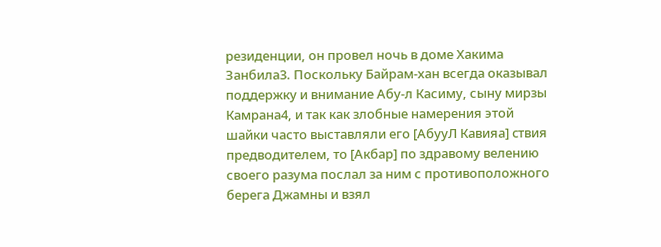резиденции, он провел ночь в доме Хакима Занбила3. Поскольку Байрам-хан всегда оказывал поддержку и внимание Абу-л Касиму, сыну мирзы Камрана4, и так как злобные намерения этой шайки часто выставляли его [АбууЛ Кaвияa] cтвия предводителем, то [Акбар] по здравому велению своего разума послал за ним с противоположного берега Джамны и взял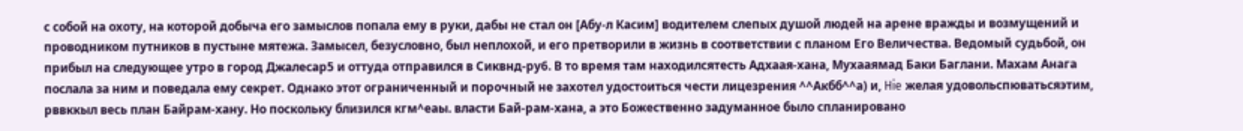с собой на охоту, на которой добыча его замыслов попала ему в руки, дабы не стал он [Абу-л Касим] водителем слепых душой людей на арене вражды и возмущений и проводником путников в пустыне мятежа. Замысел, безусловно, был неплохой, и его претворили в жизнь в соответствии с планом Его Величества. Ведомый судьбой, он прибыл на следующее утро в город Джалесар5 и оттуда отправился в Сиквнд-ру6. В то время там находилсятесть Адхаая-хана, Мухааямад Баки Баглани. Махам Анага послала за ним и поведала ему секрет. Однако этот ограниченный и порочный не захотел удостоиться чести лицезрения ^^Акбб^^а) и, Hie желая удовольспюватьсяэтим, рввккыл весь план Байрам-хану. Но поскольку близился кгм^еаы. власти Бай-рам-хана, а это Божественно задуманное было спланировано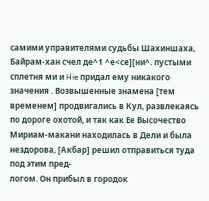самими управителями судьбы Шахиншаха, Байрам-хан счел де^1 ^е<се][ни^. пустыми сплетня ми и Hie придал ему никакого значения . Возвышенные знамена [тем временем] продвигались в Кул, развлекаясь по дороге охотой, и так как Ее Высочество Мириам-макани находилась в Дели и была нездорова, [Акбар] решил отправиться туда под этим пред-
логом. Он прибыл в городок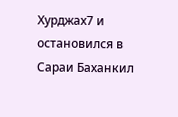Хурджах7 и остановился в Сараи Баханкил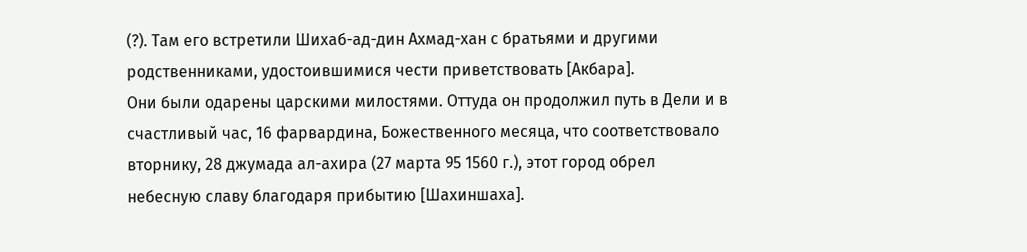(?). Там его встретили Шихаб-ад-дин Ахмад-хан с братьями и другими родственниками, удостоившимися чести приветствовать [Акбара].
Они были одарены царскими милостями. Оттуда он продолжил путь в Дели и в счастливый час, 16 фарвардина, Божественного месяца, что соответствовало вторнику, 28 джумада ал-ахира (27 марта 95 1560 г.), этот город обрел небесную славу благодаря прибытию [Шахиншаха].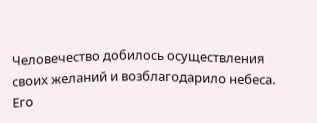Человечество добилось осуществления своих желаний и возблагодарило небеса. Его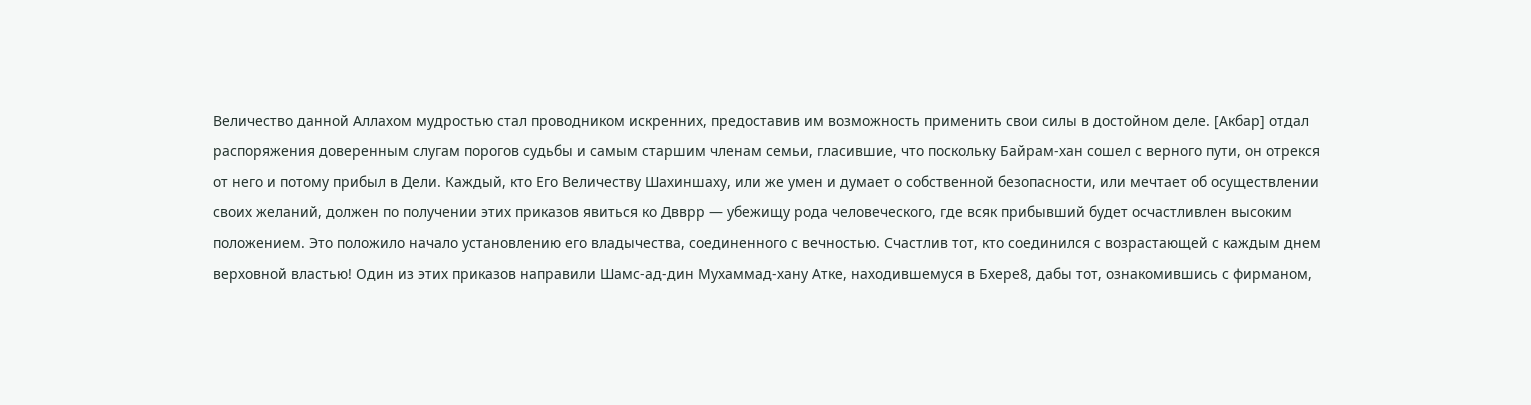Величество данной Аллахом мудростью стал проводником искренних, предоставив им возможность применить свои силы в достойном деле. [Акбар] отдал распоряжения доверенным слугам порогов судьбы и самым старшим членам семьи, гласившие, что поскольку Байрам-хан сошел с верного пути, он отрекся от него и потому прибыл в Дели. Каждый, кто Его Величеству Шахиншаху, или же умен и думает о собственной безопасности, или мечтает об осуществлении своих желаний, должен по получении этих приказов явиться ко Двврр — убежищу рода человеческого, где всяк прибывший будет осчастливлен высоким положением. Это положило начало установлению его владычества, соединенного с вечностью. Счастлив тот, кто соединился с возрастающей с каждым днем верховной властью! Один из этих приказов направили Шамс-ад-дин Мухаммад-хану Атке, находившемуся в Бхере8, дабы тот, ознакомившись с фирманом,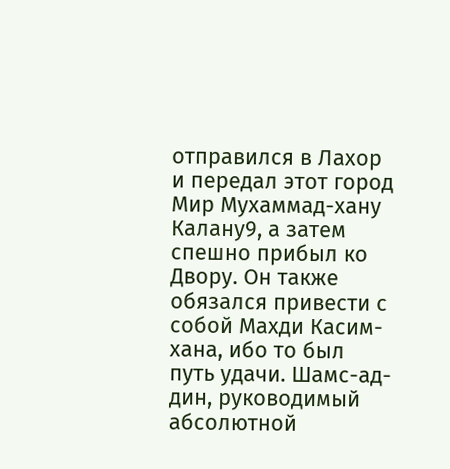отправился в Лахор и передал этот город Мир Мухаммад-хану Калану9, а затем спешно прибыл ко Двору. Он также обязался привести с собой Махди Касим-хана, ибо то был путь удачи. Шамс-ад-дин, руководимый абсолютной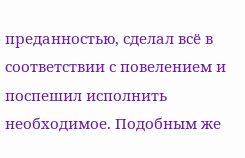преданностью, сделал всё в соответствии с повелением и поспешил исполнить необходимое. Подобным же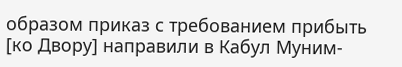образом приказ с требованием прибыть [ко Двору] направили в Кабул Муним-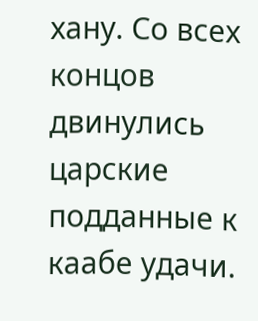хану. Со всех концов двинулись царские подданные к каабе удачи.